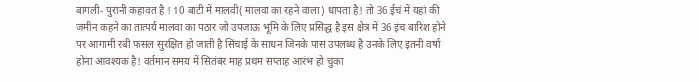बागली- पुरानी कहावत है ! 10 बाटी में मालवी( मालवा का रहने वाला) धापता है! तो 36 ईचं में यहां की जमीन कहने का तात्पर्य मालवा का पठार जो उपजाऊ भूमि के लिए प्रसिद्ध है इस क्षेत्र में 36 इंच बारिश होने पर आगामी रबी फसल सुरक्षित हो जाती है सिंचाई के साधन जिनके पास उपलब्ध है उनके लिए इतनी वर्षा होना आवश्यक है! वर्तमान समय में सितंबर माह प्रथम सप्ताह आरंभ हो चुका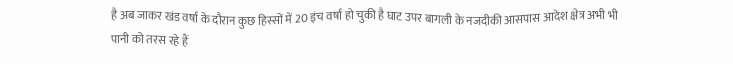है अब जाकर खंड वर्षा के दौरान कुछ हिस्सों में 20 इंच वर्षा हो चुकी है घाट उपर बागली के नजदीकी आसपास आदेश क्षेत्र अभी भी पानी को तरस रहे हैं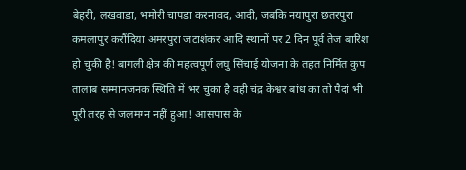बेहरी, लखवाडा, भमोरी चापडा करनावद, आदी, जबकि नयापुरा छतरपुरा कमलापुर करौंदिया अमरपुरा जटाशंकर आदि स्थानों पर 2 दिन पूर्व तेज बारिश हो चुकी है! बागली क्षेत्र की महत्वपूर्ण लघु सिंचाई योजना के तहत निर्मित कुप तालाब सम्मानजनक स्थिति में भर चुका है वही चंद्र केश्वर बांध का तो पैदां भी पूरी तरह से जलमग्न नहीं हुआ! आसपास के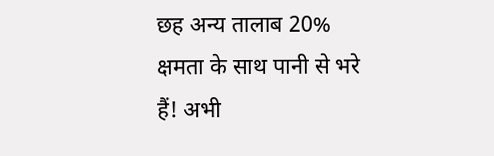छह अन्य तालाब 20% क्षमता के साथ पानी से भरे हैं! अभी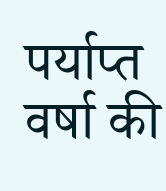पर्याप्त वर्षा की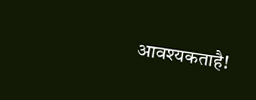आवश्यकताहै!